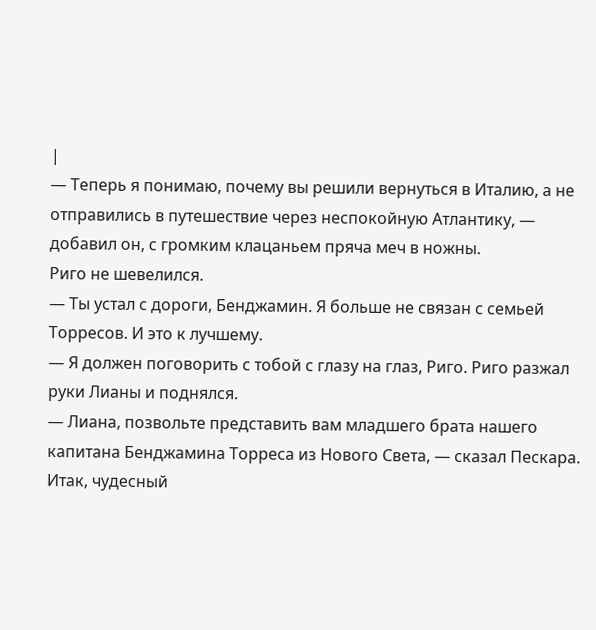|
— Теперь я понимаю, почему вы решили вернуться в Италию, а не отправились в путешествие через неспокойную Атлантику, — добавил он, с громким клацаньем пряча меч в ножны.
Риго не шевелился.
— Ты устал с дороги, Бенджамин. Я больше не связан с семьей Торресов. И это к лучшему.
— Я должен поговорить с тобой с глазу на глаз, Риго. Риго разжал руки Лианы и поднялся.
— Лиана, позвольте представить вам младшего брата нашего капитана Бенджамина Торреса из Нового Света, — сказал Пескара.
Итак, чудесный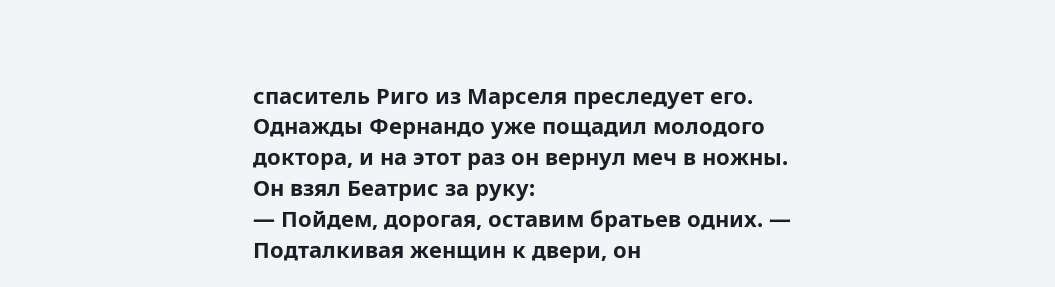спаситель Риго из Марселя преследует его. Однажды Фернандо уже пощадил молодого доктора, и на этот раз он вернул меч в ножны.
Он взял Беатрис за руку:
— Пойдем, дорогая, оставим братьев одних. — Подталкивая женщин к двери, он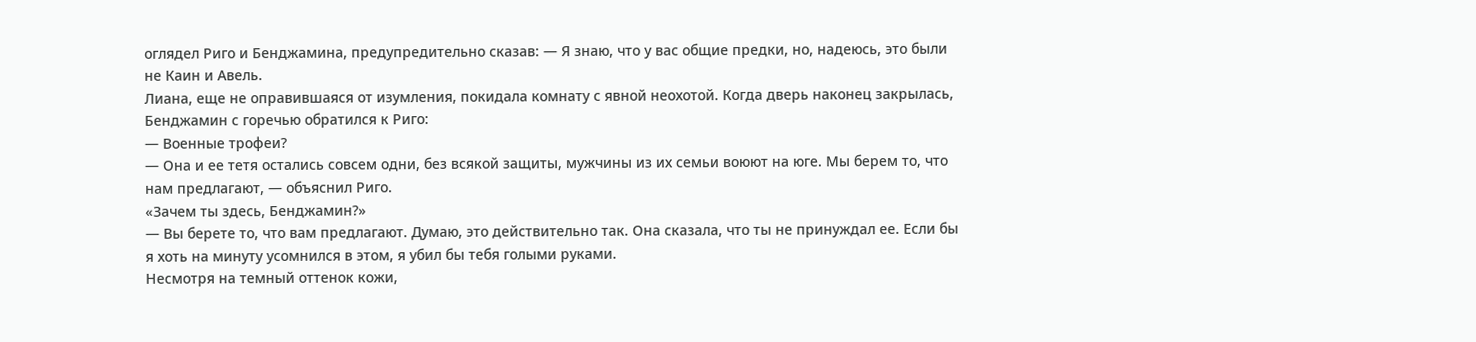оглядел Риго и Бенджамина, предупредительно сказав: — Я знаю, что у вас общие предки, но, надеюсь, это были не Каин и Авель.
Лиана, еще не оправившаяся от изумления, покидала комнату с явной неохотой. Когда дверь наконец закрылась, Бенджамин с горечью обратился к Риго:
— Военные трофеи?
— Она и ее тетя остались совсем одни, без всякой защиты, мужчины из их семьи воюют на юге. Мы берем то, что нам предлагают, — объяснил Риго.
«Зачем ты здесь, Бенджамин?»
— Вы берете то, что вам предлагают. Думаю, это действительно так. Она сказала, что ты не принуждал ее. Если бы я хоть на минуту усомнился в этом, я убил бы тебя голыми руками.
Несмотря на темный оттенок кожи,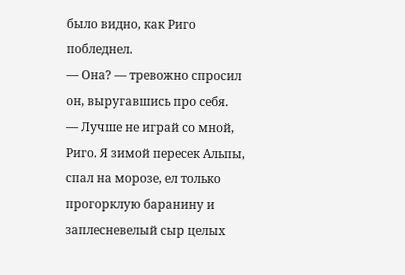было видно, как Риго побледнел.
— Она? — тревожно спросил он, выругавшись про себя.
— Лучше не играй со мной, Риго. Я зимой пересек Альпы, спал на морозе, ел только прогорклую баранину и заплесневелый сыр целых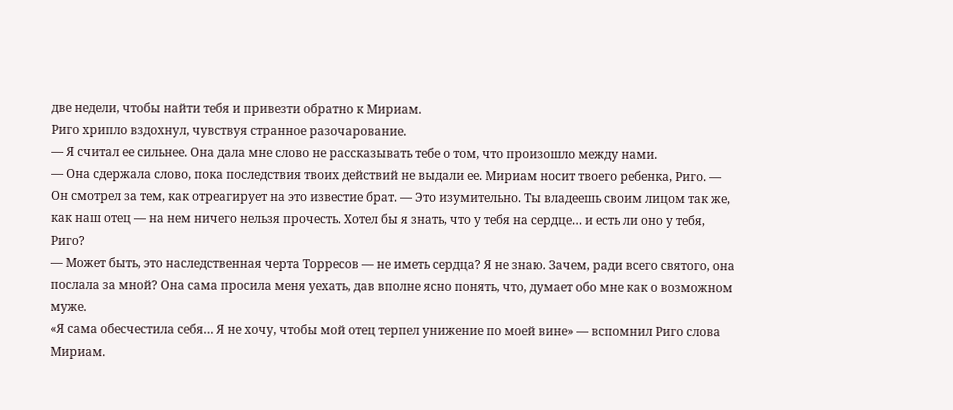две недели, чтобы найти тебя и привезти обратно к Мириам.
Риго хрипло вздохнул, чувствуя странное разочарование.
— Я считал ее сильнее. Она дала мне слово не рассказывать тебе о том, что произошло между нами.
— Она сдержала слово, пока последствия твоих действий не выдали ее. Мириам носит твоего ребенка, Риго. — Он смотрел за тем, как отреагирует на это известие брат. — Это изумительно. Ты владеешь своим лицом так же, как наш отец — на нем ничего нельзя прочесть. Хотел бы я знать, что у тебя на сердце… и есть ли оно у тебя, Риго?
— Может быть, это наследственная черта Торресов — не иметь сердца? Я не знаю. Зачем, ради всего святого, она послала за мной? Она сама просила меня уехать, дав вполне ясно понять, что, думает обо мне как о возможном муже.
«Я сама обесчестила себя… Я не хочу, чтобы мой отец терпел унижение по моей вине» — вспомнил Риго слова Мириам.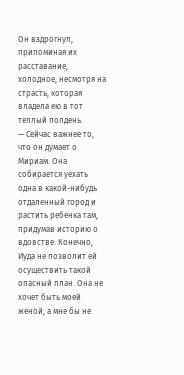Он вздрогнул, припоминая их расставание, холодное, несмотря на страсть, которая владела ею в тот теплый полдень.
— Сейчас важнее то, что он думает о Мириам. Она собирается уехать одна в какой-нибудь отдаленный город и растить ребенка там, придумав историю о вдовстве. Конечно, Иуда не позволит ей осуществить такой опасный план. Она не хочет быть моей женой, а мне бы не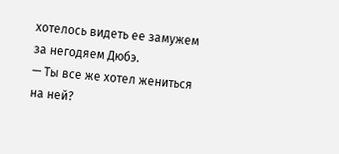хотелось видеть ее замужем за негодяем Дюбэ.
— Ты все же хотел жениться на ней?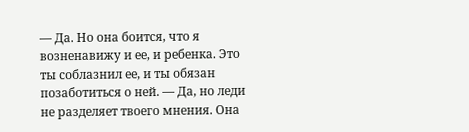— Да. Но она боится, что я возненавижу и ее, и ребенка. Это ты соблазнил ее, и ты обязан позаботиться о ней. — Да, но леди не разделяет твоего мнения. Она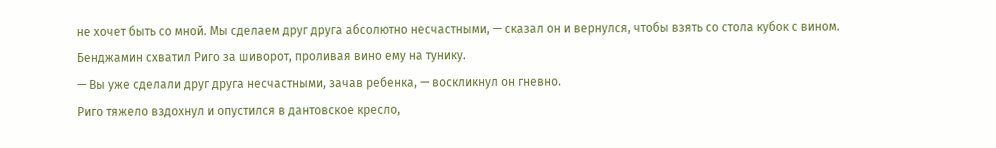не хочет быть со мной. Мы сделаем друг друга абсолютно несчастными, — сказал он и вернулся, чтобы взять со стола кубок с вином.
Бенджамин схватил Риго за шиворот, проливая вино ему на тунику.
— Вы уже сделали друг друга несчастными, зачав ребенка, — воскликнул он гневно.
Риго тяжело вздохнул и опустился в дантовское кресло,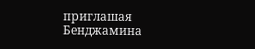приглашая Бенджамина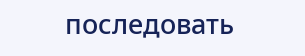последовать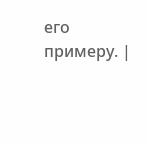его примеру. |